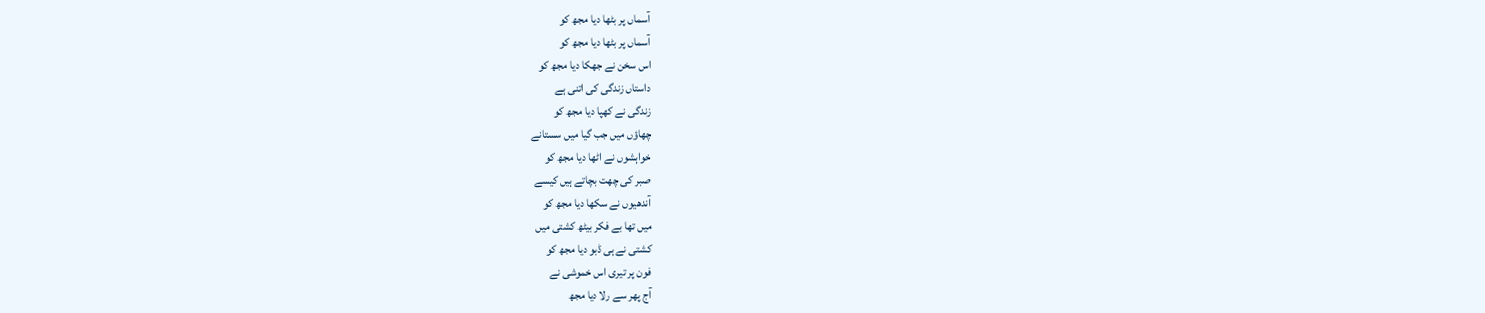آسماں پر بٹھا دیا مجھ کو
آسماں پر بٹھا دیا مجھ کو
اس سخن نے جھکا دیا مجھ کو
داستاں زندگی کی اتنی ہے
زندگی نے کھپا دیا مجھ کو
چھاؤں میں جب گیا میں سستانے
خواہشوں نے اٹھا دیا مجھ کو
صبر کی چھت بچاتے ہیں کیسے
آندھیوں نے سکھا دیا مجھ کو
میں تھا بے فکر بیٹھ کشتی میں
کشتی نے ہی ڈبو دیا مجھ کو
فون پر تیری اس خموشی نے
آج پھر سے رلا دیا مجھ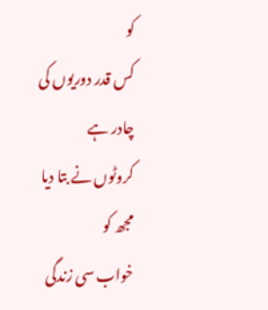کو
کس قدر دوریوں کی چادر ہے
کروٹوں نے بتا دیا مجھ کو
خواب سی زندگی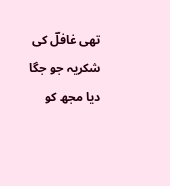تھی غافلؔ کی
شکریہ جو جگا دیا مجھ کو